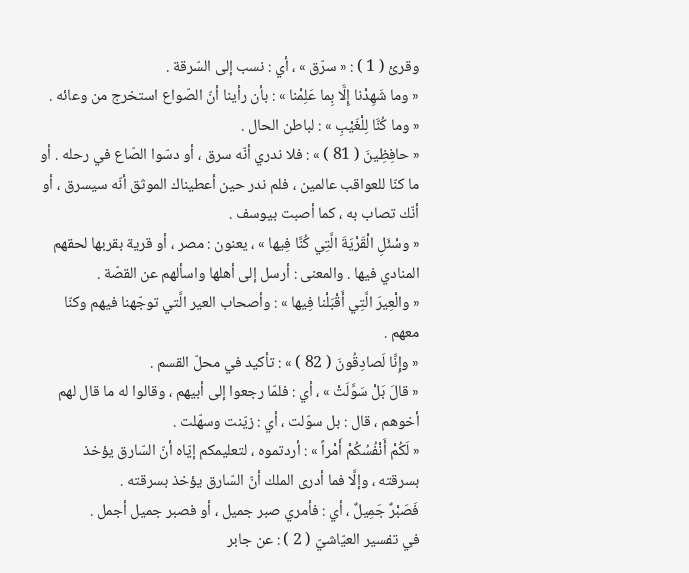وقرئ ( 1 ) : « سرّق » ، أي : نسب إلى السّرقة .
« وما شَهِدْنا إِلَّا بِما عَلِمْنا » : بأن رأينا أنّ الصّواع استخرج من وعائه .
« وما كُنَّا لِلْغَيْبِ » : لباطن الحال .
« حافِظِينَ ( 81 ) » : فلا ندري أنّه سرق ، أو دسّوا الصّاع في رحله . أو ما كنّا للعواقب عالمين ، فلم ندر حين أعطيناك الموثق أنّه سيسرق ، أو أنّك تصاب به ، كما أصبت بيوسف .
« وسْئَلِ الْقَرْيَةَ الَّتِي كُنَّا فِيها » ، يعنون : مصر ، أو قرية بقربها لحقهم المنادي فيها . والمعنى : أرسل إلى أهلها واسألهم عن القصّة .
« والْعِيرَ الَّتِي أَقْبَلْنا فِيها » : وأصحاب العير الَّتي توجّهنا فيهم وكنّا معهم .
« وإِنَّا لَصادِقُونَ ( 82 ) » : تأكيد في محلّ القسم .
« قالَ بَلْ سَوَّلَتْ » ، أي : فلمّا رجعوا إلى أبيهم ، وقالوا له ما قال لهم أخوهم ، قال : بل سوّلت ، أي : زيّنت وسهّلت .
« لَكُمْ أَنْفُسُكُمْ أَمْراً » : أردتموه ، لتعليمكم إيّاه أنّ السّارق يؤخذ بسرقته ، وإلَّا فما أدرى الملك أنّ السّارق يؤخذ بسرقته .
فَصَبْرٌ جَمِيلٌ ، أي : فأمري صبر جميل ، أو فصبر جميل أجمل .
في تفسير العيّاشيّ ( 2 ) : عن جابر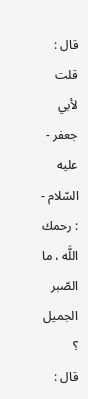قال : قلت لأبي جعفر - عليه السّلام - : رحمك اللَّه ، ما الصّبر الجميل ؟
قال :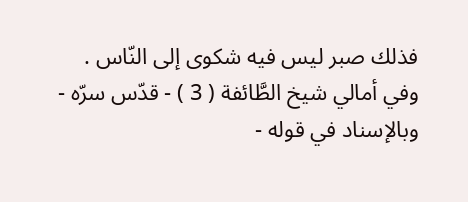فذلك صبر ليس فيه شكوى إلى النّاس .
وفي أمالي شيخ الطَّائفة ( 3 ) - قدّس سرّه - وبالإسناد في قوله -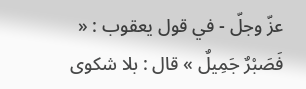عزّ وجلّ - في قول يعقوب : « فَصَبْرٌ جَمِيلٌ » قال : بلا شكوى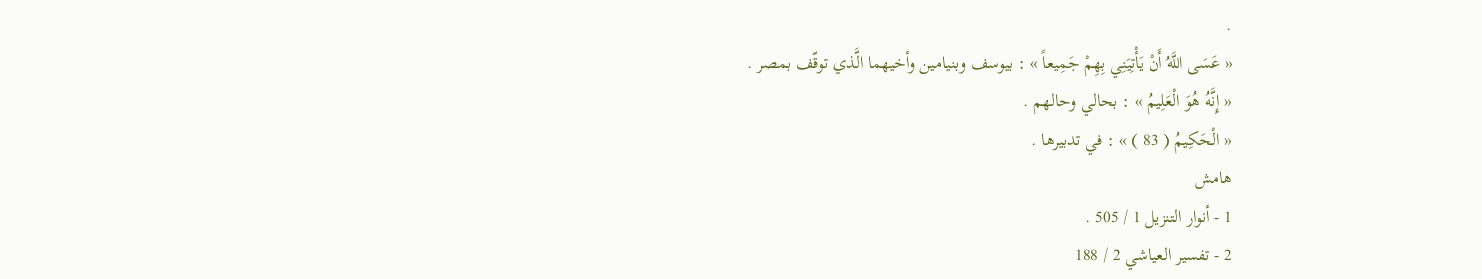.
« عَسَى اللَّهُ أَنْ يَأْتِيَنِي بِهِمْ جَمِيعاً » : بيوسف وبنيامين وأخيهما الَّذي توقّف بمصر .
« إِنَّهُ هُوَ الْعَلِيمُ » : بحالي وحالهم .
« الْحَكِيمُ ( 83 ) » : في تدبيرها .
هامش
1 - أنوار التنزيل 1 / 505 .
2 - تفسير العياشي 2 / 188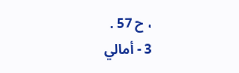، ح 57 .
3 - أمالي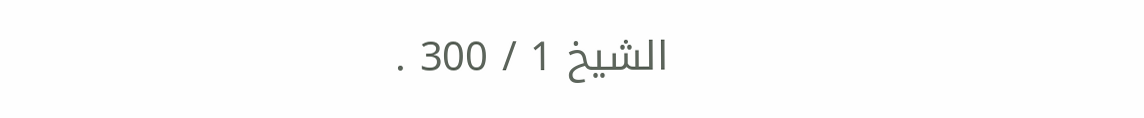الشيخ 1 / 300 .